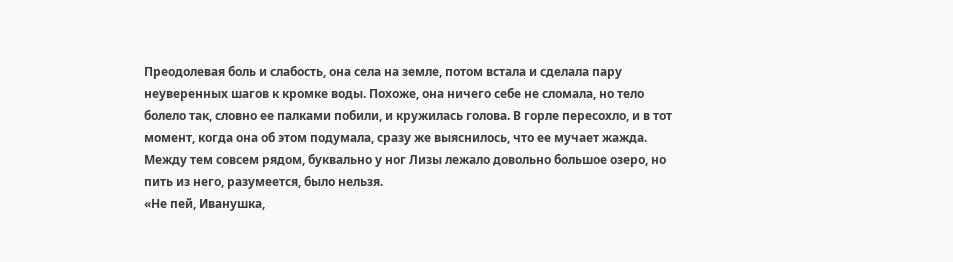Преодолевая боль и слабость, она села на земле, потом встала и сделала пару неуверенных шагов к кромке воды. Похоже, она ничего себе не сломала, но тело болело так, словно ее палками побили, и кружилась голова. В горле пересохло, и в тот момент, когда она об этом подумала, сразу же выяснилось, что ее мучает жажда. Между тем совсем рядом, буквально у ног Лизы лежало довольно большое озеро, но пить из него, разумеется, было нельзя.
«Не пей, Иванушка,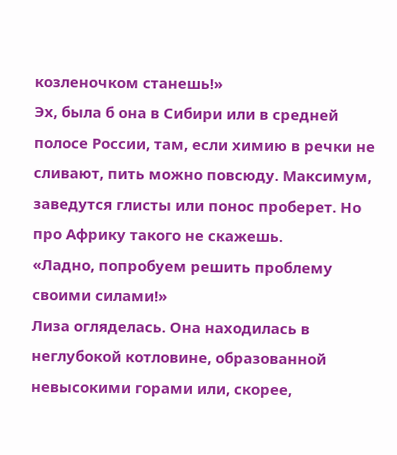козленочком станешь!»
Эх, была б она в Сибири или в средней полосе России, там, если химию в речки не сливают, пить можно повсюду. Максимум, заведутся глисты или понос проберет. Но про Африку такого не скажешь.
«Ладно, попробуем решить проблему своими силами!»
Лиза огляделась. Она находилась в неглубокой котловине, образованной невысокими горами или, скорее,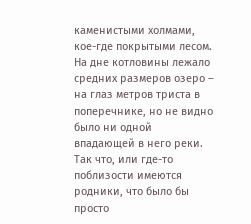каменистыми холмами, кое-где покрытыми лесом. На дне котловины лежало средних размеров озеро – на глаз метров триста в поперечнике, но не видно было ни одной впадающей в него реки. Так что, или где-то поблизости имеются родники, что было бы просто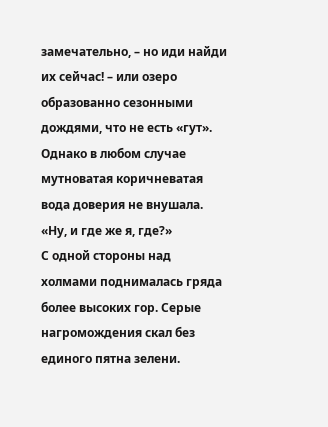замечательно, – но иди найди их сейчас! – или озеро образованно сезонными дождями, что не есть «гут». Однако в любом случае мутноватая коричневатая вода доверия не внушала.
«Ну, и где же я, где?»
С одной стороны над холмами поднималась гряда более высоких гор. Серые нагромождения скал без единого пятна зелени.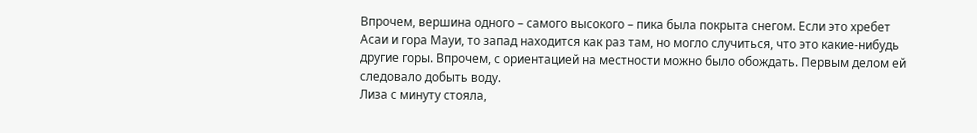Впрочем, вершина одного – самого высокого – пика была покрыта снегом. Если это хребет Асаи и гора Мауи, то запад находится как раз там, но могло случиться, что это какие-нибудь другие горы. Впрочем, с ориентацией на местности можно было обождать. Первым делом ей следовало добыть воду.
Лиза с минуту стояла,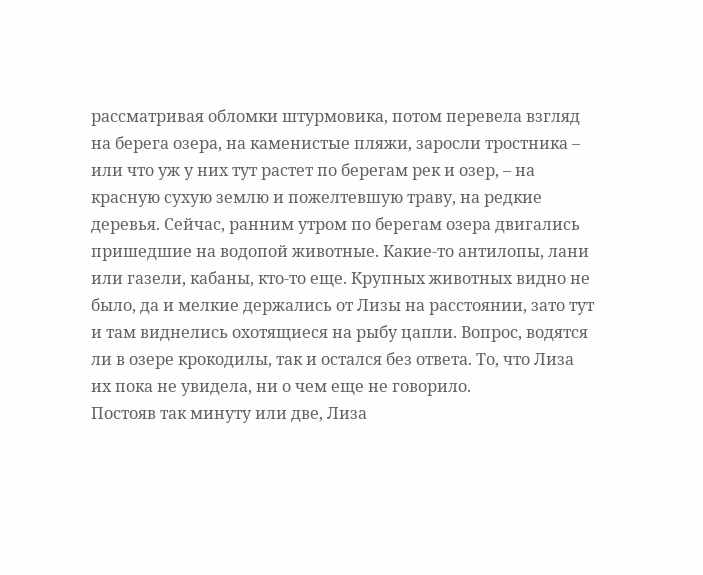рассматривая обломки штурмовика, потом перевела взгляд на берега озера, на каменистые пляжи, заросли тростника – или что уж у них тут растет по берегам рек и озер, – на красную сухую землю и пожелтевшую траву, на редкие деревья. Сейчас, ранним утром по берегам озера двигались пришедшие на водопой животные. Какие-то антилопы, лани или газели, кабаны, кто-то еще. Крупных животных видно не было, да и мелкие держались от Лизы на расстоянии, зато тут и там виднелись охотящиеся на рыбу цапли. Вопрос, водятся ли в озере крокодилы, так и остался без ответа. То, что Лиза их пока не увидела, ни о чем еще не говорило.
Постояв так минуту или две, Лиза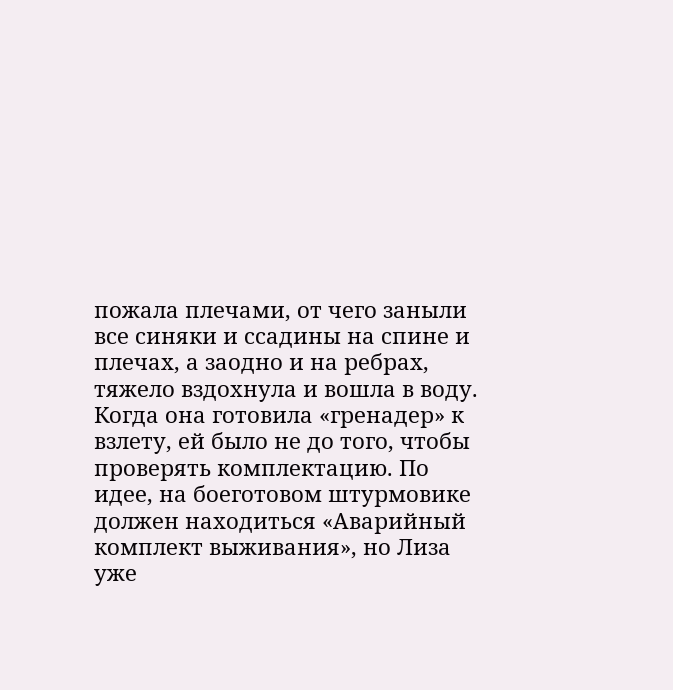пожала плечами, от чего заныли все синяки и ссадины на спине и плечах, а заодно и на ребрах, тяжело вздохнула и вошла в воду. Когда она готовила «гренадер» к взлету, ей было не до того, чтобы проверять комплектацию. По идее, на боеготовом штурмовике должен находиться «Аварийный комплект выживания», но Лиза уже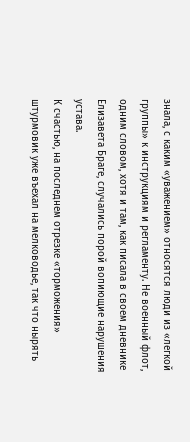знала, с каким «уважением» относятся люди из «легкой группы» к инструкциям и регламенту. Не военный флот, одним словом, хотя и там, как писала в своем дневнике Елизавета Браге, случались порой вопиющие нарушения устава.
К счастью, на последнем отрезке «торможения» штурмовик уже въехал на мелководье, так что нырять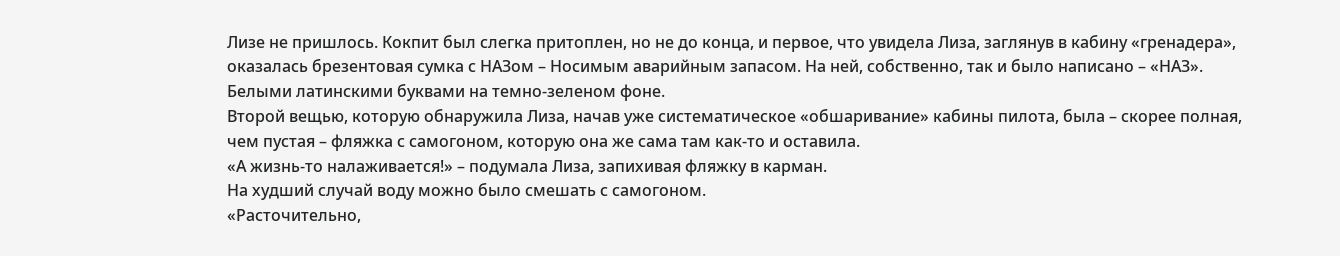Лизе не пришлось. Кокпит был слегка притоплен, но не до конца, и первое, что увидела Лиза, заглянув в кабину «гренадера», оказалась брезентовая сумка с НАЗом – Носимым аварийным запасом. На ней, собственно, так и было написано – «НАЗ». Белыми латинскими буквами на темно-зеленом фоне.
Второй вещью, которую обнаружила Лиза, начав уже систематическое «обшаривание» кабины пилота, была – скорее полная, чем пустая – фляжка с самогоном, которую она же сама там как-то и оставила.
«А жизнь-то налаживается!» – подумала Лиза, запихивая фляжку в карман.
На худший случай воду можно было смешать с самогоном.
«Расточительно,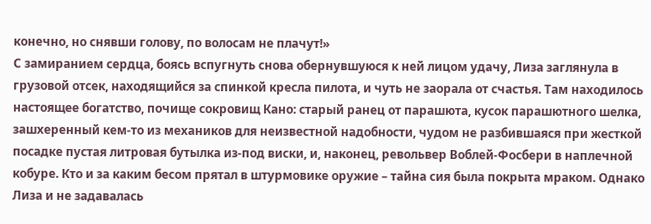конечно, но снявши голову, по волосам не плачут!»
С замиранием сердца, боясь вспугнуть снова обернувшуюся к ней лицом удачу, Лиза заглянула в грузовой отсек, находящийся за спинкой кресла пилота, и чуть не заорала от счастья. Там находилось настоящее богатство, почище сокровищ Кано: старый ранец от парашюта, кусок парашютного шелка, зашхеренный кем-то из механиков для неизвестной надобности, чудом не разбившаяся при жесткой посадке пустая литровая бутылка из-под виски, и, наконец, револьвер Воблей-Фосбери в наплечной кобуре. Кто и за каким бесом прятал в штурмовике оружие – тайна сия была покрыта мраком. Однако Лиза и не задавалась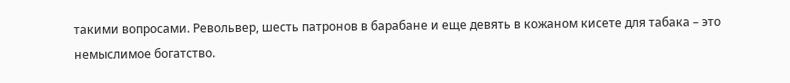такими вопросами. Револьвер, шесть патронов в барабане и еще девять в кожаном кисете для табака – это немыслимое богатство.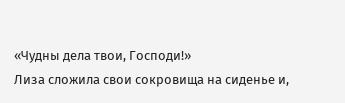«Чудны дела твои, Господи!»
Лиза сложила свои сокровища на сиденье и,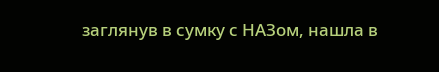заглянув в сумку с НАЗом, нашла в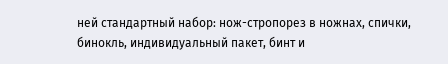ней стандартный набор: нож-стропорез в ножнах, спички, бинокль, индивидуальный пакет, бинт и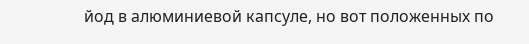йод в алюминиевой капсуле, но вот положенных по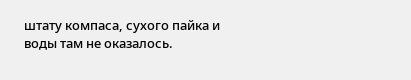штату компаса, сухого пайка и воды там не оказалось.